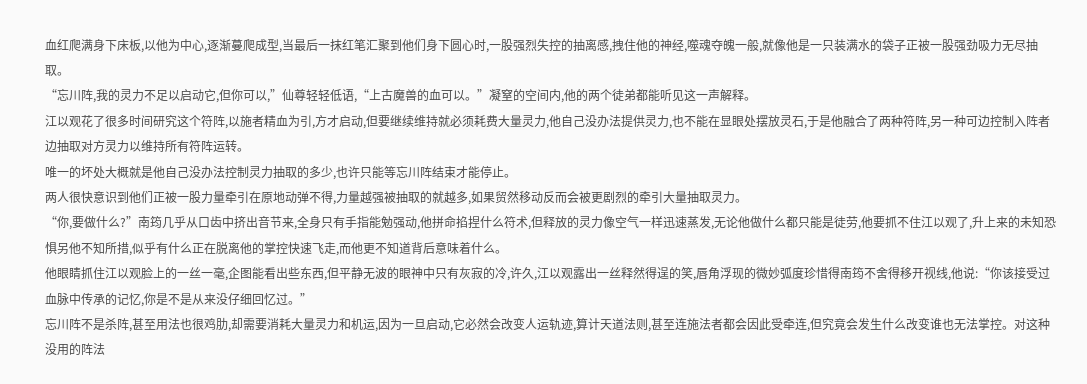血红爬满身下床板,以他为中心,逐渐蔓爬成型,当最后一抹红笔汇聚到他们身下圆心时,一股强烈失控的抽离感,拽住他的神经,噬魂夺魄一般,就像他是一只装满水的袋子正被一股强劲吸力无尽抽取。
“忘川阵,我的灵力不足以启动它,但你可以,”仙尊轻轻低语,“上古魔兽的血可以。”凝窒的空间内,他的两个徒弟都能听见这一声解释。
江以观花了很多时间研究这个符阵,以施者精血为引,方才启动,但要继续维持就必须耗费大量灵力,他自己没办法提供灵力,也不能在显眼处摆放灵石,于是他融合了两种符阵,另一种可边控制入阵者边抽取对方灵力以维持所有符阵运转。
唯一的坏处大概就是他自己没办法控制灵力抽取的多少,也许只能等忘川阵结束才能停止。
两人很快意识到他们正被一股力量牵引在原地动弹不得,力量越强被抽取的就越多,如果贸然移动反而会被更剧烈的牵引大量抽取灵力。
“你,要做什么?”南筠几乎从口齿中挤出音节来,全身只有手指能勉强动,他拼命掐捏什么符术,但释放的灵力像空气一样迅速蒸发,无论他做什么都只能是徒劳,他要抓不住江以观了,升上来的未知恐惧另他不知所措,似乎有什么正在脱离他的掌控快速飞走,而他更不知道背后意味着什么。
他眼睛抓住江以观脸上的一丝一毫,企图能看出些东西,但平静无波的眼神中只有灰寂的冷,许久,江以观露出一丝释然得逞的笑,唇角浮现的微妙弧度珍惜得南筠不舍得移开视线,他说:“你该接受过血脉中传承的记忆,你是不是从来没仔细回忆过。”
忘川阵不是杀阵,甚至用法也很鸡肋,却需要消耗大量灵力和机运,因为一旦启动,它必然会改变人运轨迹,算计天道法则,甚至连施法者都会因此受牵连,但究竟会发生什么改变谁也无法掌控。对这种没用的阵法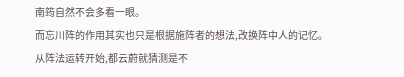南筠自然不会多看一眼。
而忘川阵的作用其实也只是根据施阵者的想法,改换阵中人的记忆。
从阵法运转开始,都云蔚就猜测是不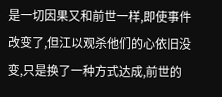是一切因果又和前世一样,即使事件改变了,但江以观杀他们的心依旧没变,只是换了一种方式达成,前世的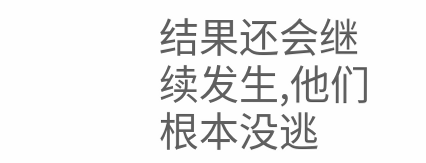结果还会继续发生,他们根本没逃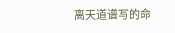离天道谱写的命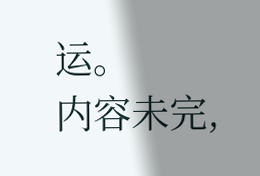运。
内容未完,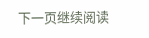下一页继续阅读